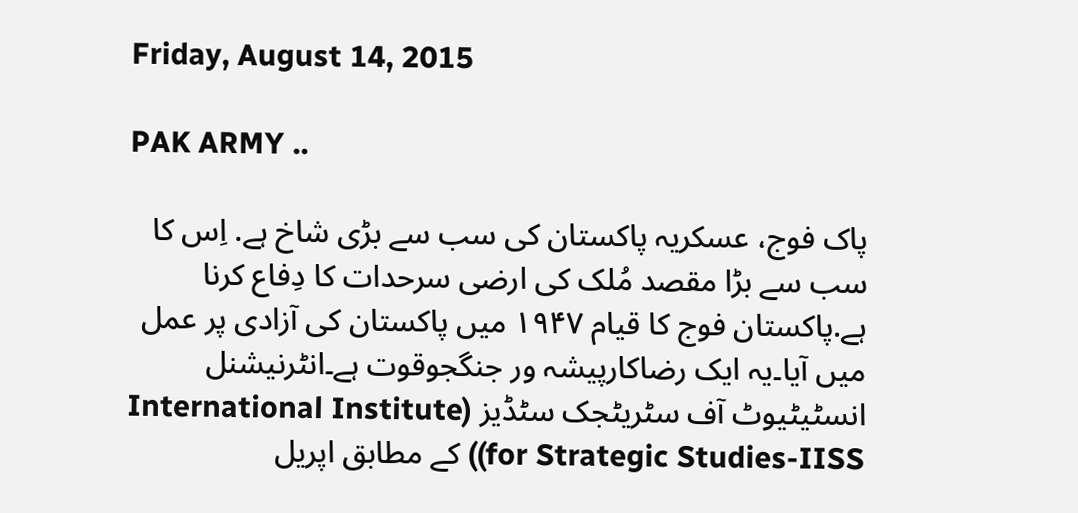Friday, August 14, 2015

PAK ARMY ..

پاک فوج، عسکریہ پاکستان کی سب سے بڑی شاخ ہے. اِس کا سب سے بڑا مقصد مُلک کی ارضی سرحدات کا دِفاع کرنا ہے.پاکستان فوج کا قیام ۱۹۴۷ میں پاکستان کی آزادی پر عمل میں آیا۔یہ ایک رضاکارپیشہ ور جنگجوقوت ہے۔انٹرنیشنل انسٹیٹیوٹ آف سٹریٹجک سٹڈیز (International Institute for Strategic Studies-IISS)) کے مطابق اپریل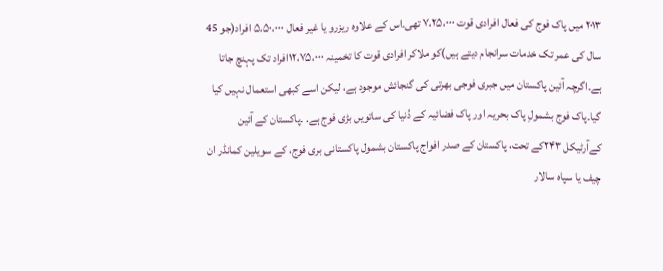۲۰۱۳ میں پاک فوج کی فعال افرادی قوت ۷،۲۵،۰۰۰ تھی۔اس کے علاوہ ریزرو یا غیر فعال ۵،۵۰،۰۰۰ افراد(جو 45 سال کی عمر تک خدمات سرانجام دیتے ہیں)کو ملاکر افرادی قوت کا تخمینہ ۱۲،۷۵،۰۰۰افراد تک پہنچ جاتا ہے۔اگرچہ آئین پاکستان میں جبری فوجی بھرتی کی گنجائش موجود ہے، لیکن اسے کبھی استعمال نہیں کیا گیا۔پاک فوج بشمولِ پاک بحریہ اور پاک فضائیہ کے دُنیا کی ساتویں بڑی فوج ہے. ۔پاکستان کے آئین کےآرٹیکل ۲۴۳کے تحت، پاکستان کے صدر افواج پاکستان بشمول پاکستانی بری فوج، کے سویلین کمانڈر ان چیف یا سپاہ سالار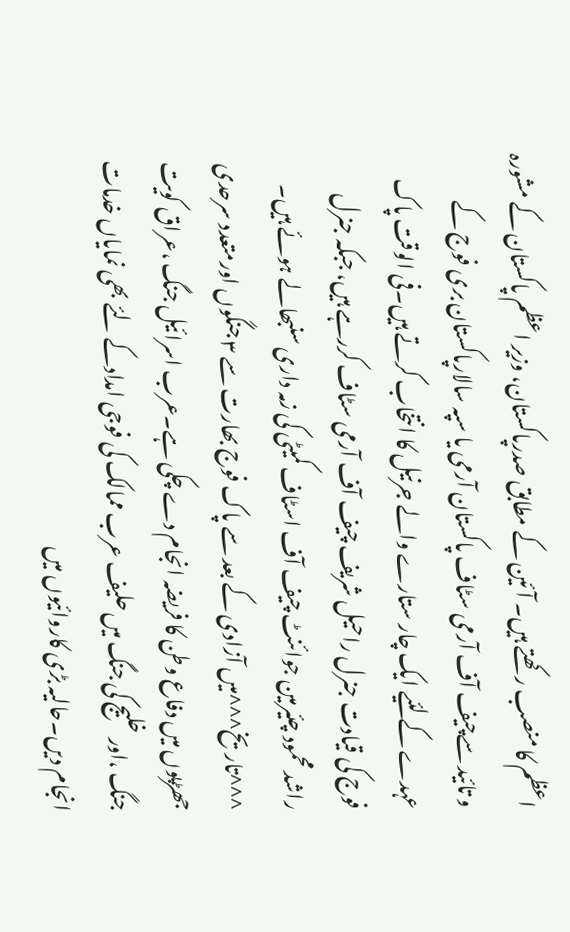اعظم کا منصب رکھتے ہیں۔ آئین کے مطابق صدرپاکستان، وزیر اعظم پاکستان کے مشورہ و تائید سےچیف آف آرمی سٹاف پاکستان آرمی یا سپہ سالارپاکستان بری فوج کے عہدے کے لئیے ایک چار ستارے والے جرنیل کا انتخاب کرتے ہیں۔فی الوقت پاک فوج کی قیادت جنرل راحیل شریف چیف آف آرمی سٹاف کررہے ہیں، جبکہ جنرل راشد محمود چئیرمین جوائنٹ چیف آف اسٹاف کمیٹی کی زمہ داری سنبھالے ہوئے ہیں۔
^^^تاریخ^^^میں آزادی کے بعد سے پاک فوج بھارت سے ۳ جنگوں اورمتعدد سرحدی جھڑپوں میں دفاع وطن کا فریضہ انجام دے چکی ہے۔عرب اسرائیل جنگ ،عراق کویت جنگ ،اور خلیج کی جنگ میں حلیف عرب ممالک کی فوجی امدادکے لئے بھی نمایاں خدمات انجام دیں۔حالیہ بڑی کاروائیوں میں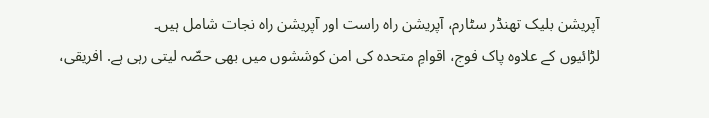آپریشن بلیک تھنڈر سٹارم، آپریشن راہ راست اور آپریشن راہ نجات شامل ہیں۔
لڑائیوں کے علاوہ پاک فوج، اقوامِ متحدہ کی امن کوششوں میں بھی حصّہ لیتی رہی ہے. افریقی،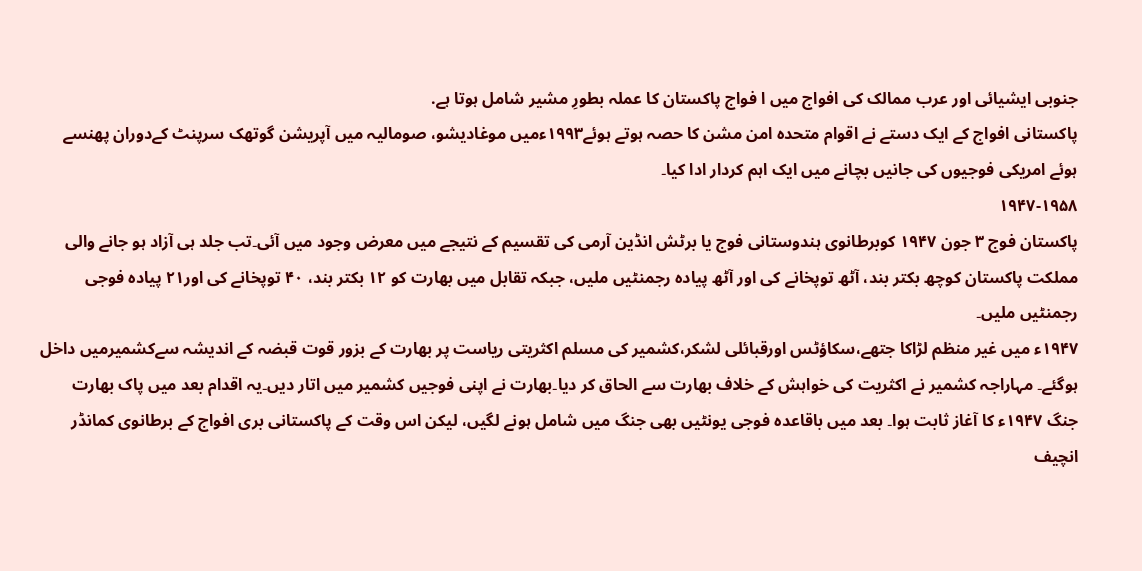جنوبی ایشیائی اور عرب ممالک کی افواج میں ا فواج پاکستان کا عملہ بطورِ مشیر شامل ہوتا ہے.
پاکستانی افواج کے ایک دستے نے اقوام متحدہ امن مشن کا حصہ ہوتے ہوئے۱۹۹۳ءمیں موغادیشو، صومالیہ میں آپریشن گوتھک سرپنٹ کےدوران پھنسے ہوئے امریکی فوجیوں کی جانیں بچانے میں ایک اہم کردار ادا کیا۔
۱۹۴۷-۱۹۵۸
پاکستان فوج ۳ جون ۱۹۴۷ کوبرطانوی ہندوستانی فوج یا برٹش انڈین آرمی کی تقسیم کے نتیجے میں معرض وجود میں آئی۔تب جلد ہی آزاد ہو جانے والی مملکت پاکستان کوچھ بکتر بند، آٹھ توپخانے کی اور آٹھ پیادہ رجمنٹیں ملیں، جبکہ تقابل میں بھارت کو ۱۲ بکتر بند، ۴۰ توپخانے کی اور۲۱ پیادہ فوجی رجمنٹیں ملیں۔
۱۹۴۷ء میں غیر منظم لڑاکا جتھے،سکاؤٹس اورقبائلی لشکر،کشمیر کی مسلم اکثریتی ریاست پر بھارت کے بزور قوت قبضہ کے اندیشہ سےکشمیرمیں داخل ہوگئے۔ مہاراجہ کشمیر نے اکثریت کی خواہش کے خلاف بھارت سے الحاق کر دیا۔بھارت نے اپنی فوجیں کشمیر میں اتار دیں۔یہ اقدام بعد میں پاک بھارت جنگ ۱۹۴۷ء کا آغاز ثابت ہوا۔ بعد میں باقاعدہ فوجی یونٹیں بھی جنگ میں شامل ہونے لگیں، لیکن اس وقت کے پاکستانی بری افواج کے برطانوی کمانڈر انچیف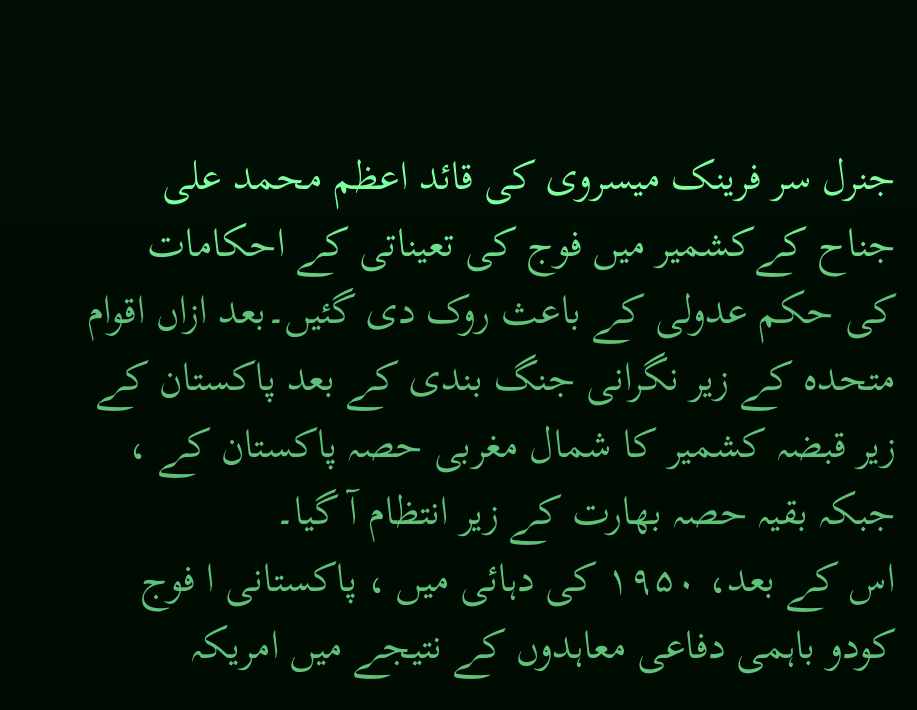جنرل سر فرینک میسروی کی قائد اعظم محمد علی جناح کےکشمیر میں فوج کی تعیناتی کے احکامات کی حکم عدولی کے باعث روک دی گئیں۔بعد ازاں اقوام متحدہ کے زیر نگرانی جنگ بندی کے بعد پاکستان کے زیر قبضہ کشمیر کا شمال مغربی حصہ پاکستان کے ، جبکہ بقیہ حصہ بھارت کے زیر انتظام آ گیا۔
اس کے بعد، ۱۹۵۰ کی دہائی میں ، پاکستانی ا فوج کودو باہمی دفاعی معاہدوں کے نتیجے میں امریکہ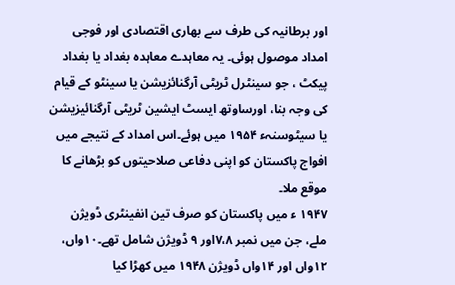اور برطانیہ کی طرف سے بھاری اقتصادی اور فوجی امداد موصول ہوئی۔ یہ معاہدے معاہدہ بغداد یا بغداد پیکٹ ، جو سینٹرل ٹریٹی آرگنائزیشن یا سینٹو کے قیام کی وجہ بنا، اورساوتھ ایسٹ ایشین ٹریٹی آرگنائیزیشن یا سیٹوسنہء ۱۹۵۴ میں ہوئے۔اس امداد کے نتیجے میں افواج پاکستان کو اپنی دفاعی صلاحیتوں کو بڑھانے کا موقع ملا۔
۱۹۴۷ ء میں پاکستان کو صرف تین انفینٹری ڈویژن ملے، جن میں نمبر ۷،۸اور ۹ ڈویژن شامل تھے۔۱۰واں، ۱۲واں اور ۱۴واں ڈویژن ۱۹۴۸ میں کھڑا کیا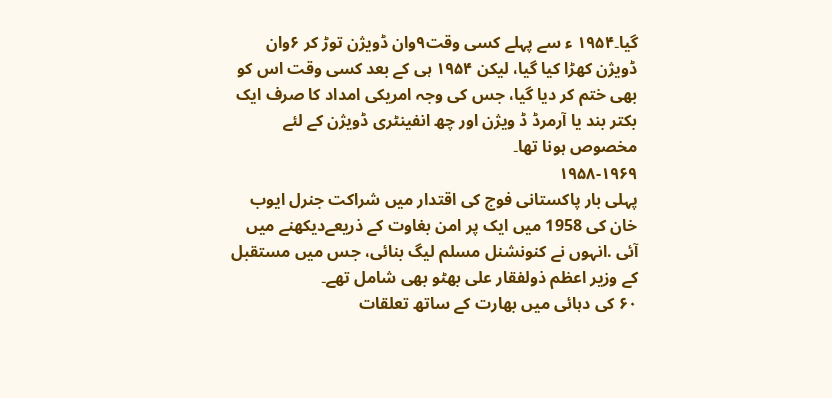گیا۔۱۹۵۴ ء سے پہلے کسی وقت۹وان ڈویژن توڑ کر ۶وان ڈویژن کھڑا کیا گیا، لیکن ۱۹۵۴ ہی کے بعد کسی وقت اس کو بھی ختم کر دیا گیا، جس کی وجہ امریکی امداد کا صرف ایک بکتر بند یا آرمرڈ ڈ ویژن اور چھ انفینٹری ڈویژن کے لئے مخصوص ہونا تھا۔
۱۹۵۸-۱۹۶۹
پہلی بار پاکستانی فوج کی اقتدار میں شراکت جنرل ایوب خان کی 1958 میں ایک پر امن بغاوت کے ذریعےدیکھنے میں آئی .انہوں نے کنونشنل مسلم لیگ بنائی، جس میں مستقبل کے وزیر اعظم ذولفقار علی بھٹو بھی شامل تھے۔
۶۰ کی دہائی میں بھارت کے ساتھ تعلقات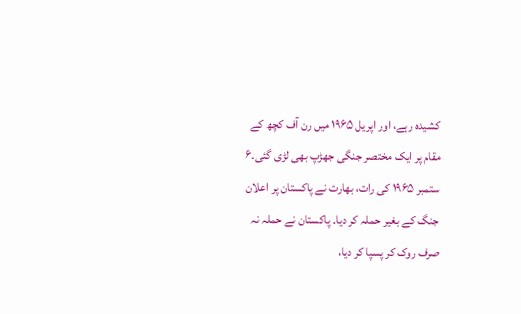کشیدہ رہے، اور اپریل ۱۹۶۵ میں رن آف کچھ کے مقام پر ایک مختصر جنگی جھڑپ بھی لڑی گئی۔۶ ستمبر ۱۹۶۵ کی رات، بھارت نے پاکستان پر اعلان جنگ کے بغیر حملہ کر دیا۔ پاکستان نے حملہ نہ صرف روک کر پسپا کر دیا،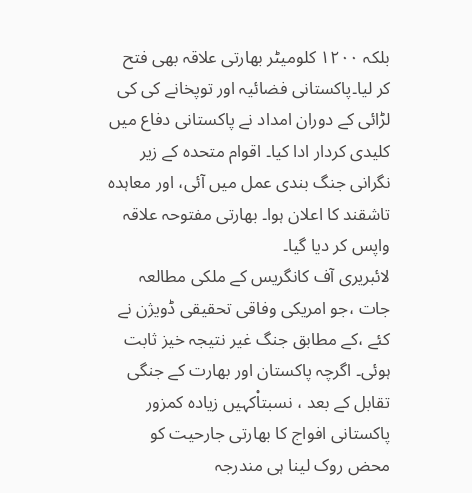بلکہ ۱۲۰۰ کلومیٹر بھارتی علاقہ بھی فتح کر لیا۔پاکستانی فضائیہ اور توپخانے کی کی لڑائی کے دوران امداد نے پاکستانی دفاع میں کلیدی کردار ادا کیا۔ اقوام متحدہ کے زیر نگرانی جنگ بندی عمل میں آئی، اور معاہدہ تاشقند کا اعلان ہوا۔ بھارتی مفتوحہ علاقہ واپس کر دیا گیا۔
لائبریری آف کانگریس کے ملکی مطالعہ جات ،جو امریکی وفاقی تحقیقی ڈویژن نے کئے ،کے مطابق جنگ غیر نتیجہ خیز ثابت ہوئی۔ اگرچہ پاکستان اور بھارت کے جنگی تقابل کے بعد ، نسبتاْکہیں زیادہ کمزور پاکستانی افواج کا بھارتی جارحیت کو محض روک لینا ہی مندرجہ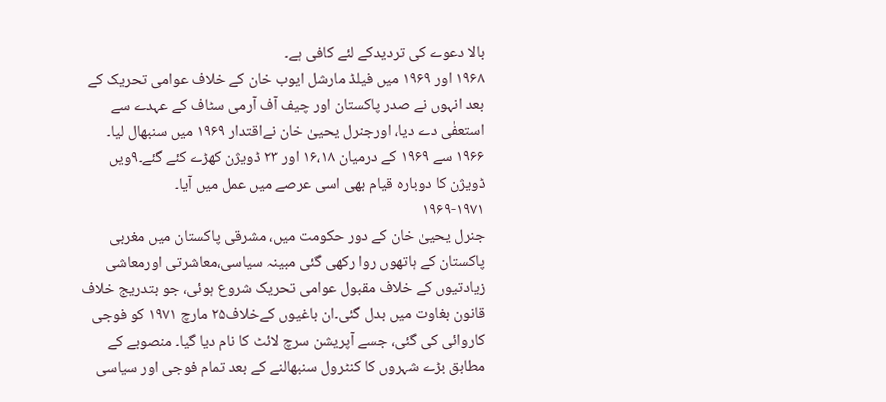بالا دعوے کی تردیدکے لئے کافی ہے۔
۱۹۶۸ اور ۱۹۶۹ میں فیلڈ مارشل ایوب خان کے خلاف عوامی تحریک کے بعد انہوں نے صدر پاکستان اور چیف آف آرمی سٹاف کے عہدے سے استعفٰی دے دیا، اورجنرل یحییٰ خان نےاقتدار ۱۹۶۹ میں سنبھال لیا۔
۱۹۶۶ سے ۱۹۶۹ کے درمیان ۱۶،۱۸ اور ۲۳ ڈویژن کھڑے کئے گئے۔۹ویں ڈویژن کا دوبارہ قیام بھی اسی عرصے میں عمل میں آیا۔
۱۹۶۹-۱۹۷۱
جنرل یحییٰ خان کے دور حکومت میں، مشرقی پاکستان میں مغربی پاکستان کے ہاتھوں روا رکھی گئی مبینہ سیاسی،معاشرتی اورمعاشی زیادتیوں کے خلاف مقبول عوامی تحریک شروع ہوئی، جو بتدریج خلاف قانون بغاوت میں بدل گئی۔ان باغیوں کےخلاف۲۵ مارچ ۱۹۷۱ کو فوجی کاروائی کی گئی، جسے آپریشن سرچ لائٹ کا نام دیا گیا۔ منصوبے کے مطابق بڑے شہروں کا کنٹرول سنبھالنے کے بعد تمام فوجی اور سیاسی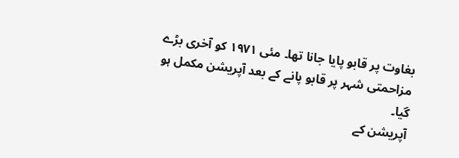بغاوت پر قابو پایا جانا تھا۔ مئی ۱۹۷۱ کو آخری بڑے مزاحمتی شہر پر قابو پانے کے بعد آپریشن مکمل ہو گیا۔
آپریشن کے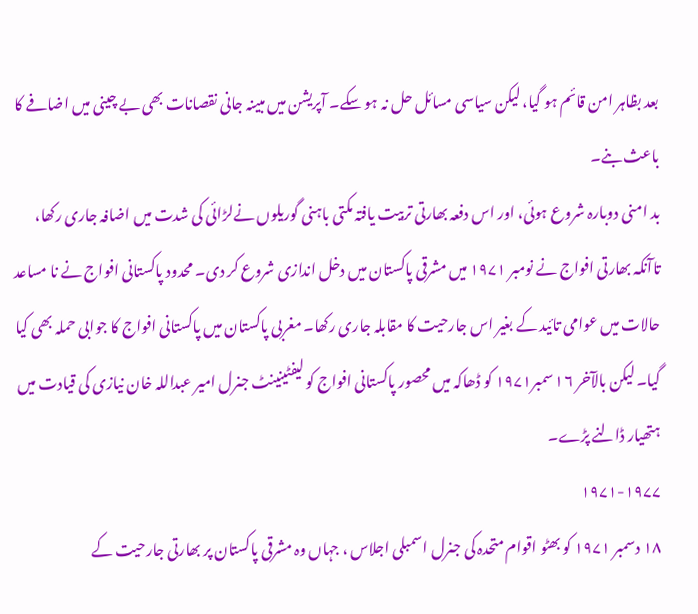بعد بظاہر امن قائم ہو گیا، لیکن سیاسی مسائل حل نہ ہو سکے۔ آپریشن میں مبینہ جانی نقصانات بھی بے چینی میں اضافے کا باعث بنے۔
بد امنی دوبارہ شروع ہوئی، اور اس دفعہ بھارتی تربیت یافتہ مکتی باہنی گوریلوں نےلڑائی کی شدت میں اضافہ جاری رکھا، تاآنکہ بھارتی افواج نے نومبر ۱۹۷۱ میں مشرقی پاکستان میں دخل اندازی شروع کر دی۔ محدود پاکستانی افواج نے نا مساعد حالات میں عوامی تائید کے بغیر اس جارحیت کا مقابلہ جاری رکھا۔ مغربی پاکستان میں پاکستانی افواج کا جوابی حملہ بھی کیا گیا۔ لیکن بالآخر ۱۶ سمبر۱۹۷۱ کو ڈھاکہ میں محصور پاکستانی افواج کو لیفٹینینٹ جنرل امیر عبداللہ خان نیازی کی قیادت میں ہتھیار ڈالنے پڑے۔
۱۹۷۱-۱۹۷۷
۱۸ دسمبر ۱۹۷۱ کو بھٹو اقوام متحدہ کی جنرل اسمبلی اجلاس ، جہاں وہ مشرقی پاکستان پر بھارتی جارحیت کے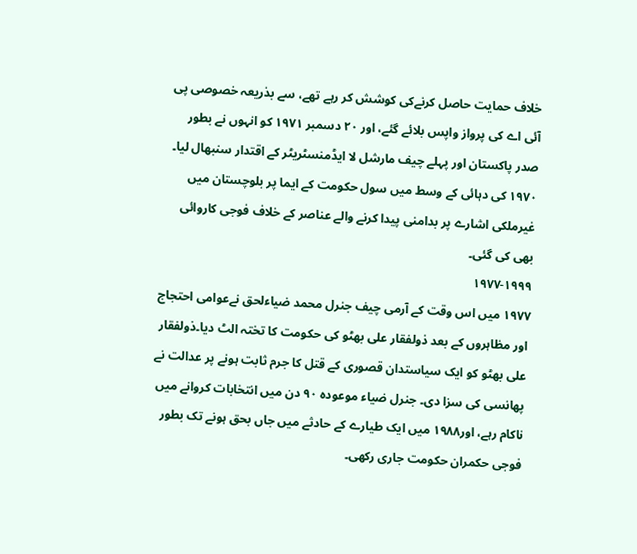خلاف حمایت حاصل کرنےکی کوشش کر رہے تھے، سے بذریعہ خصوصی پی آئی اے کی پرواز واپس بلائے گئے، اور ۲۰ دسمبر ۱۹۷۱ کو انہوں نے بطور صدر پاکستان اور پہلے چیف مارشل لا ایڈمنسٹریٹر کے اقتدار سنبھال لیا۔
۱۹۷۰ کی دہائی کے وسط میں سول حکومت کے ایما پر بلوچستان میں غیرملکی اشارے پر بدامنی پیدا کرنے والے عناصر کے خلاف فوجی کاروائی بھی کی گئی۔
۱۹۷۷-۱۹۹۹
۱۹۷۷ میں اس وقت کے آرمی چیف جنرل محمد ضیاءلحق نےعوامی احتجاج اور مظاہروں کے بعد ذولفقار علی بھٹو کی حکومت کا تختہ الٹ دیا۔ذولفقار علی بھٹو کو ایک سیاستدان قصوری کے قتل کا جرم ثابت ہونے پر عدالت نے پھانسی کی سزا دی۔ جنرل ضیاء موعودہ ۹۰ دن میں انتخابات کروانے میں ناکام رہے، اور۱۹۸۸ میں ایک طیارے کے حادثے میں جاں بحق ہونے تک بطور فوجی حکمران حکومت جاری رکھی۔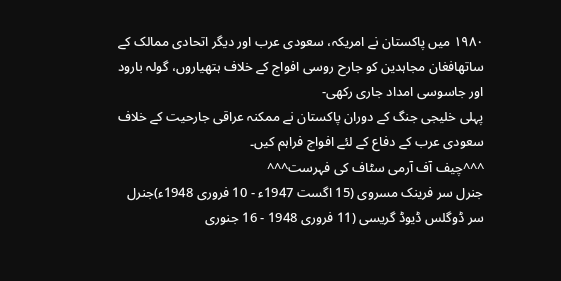۱۹۸۰ میں پاکستان نے امریکہ، سعودی عرب اور دیگر اتحادی ممالک کے ساتھافغان مجاہدین کو جارح روسی افواج کے خلاف ہتھیاروں، گولہ بارود اور جاسوسی امداد جاری رکھی-
پہلی خلیجی جنگ کے دوران پاکستان نے ممکنہ عراقی جارحیت کے خلاف سعودی عرب کے دفاع کے لئے افواج فراہم کیں۔
^^^چیف آف آرمی سٹاف کی فہرست^^^
جنرل سر فرینک مسروی (15 اگست 1947ء - 10 فروری 1948ء)جنرل سر ڈوگلس ڈیوڈ گریسی (11 فروری 1948 - 16 جنوری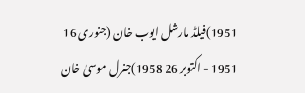1951)فیلڈ مارشل ایوب خان (جنوری 16 1951 - اکتوبر 26 1958)جنرل موسیٰ خان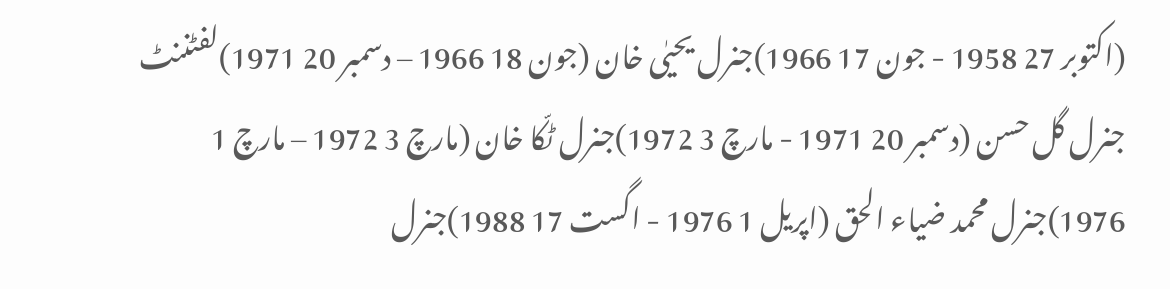(اکتوبر 27 1958 - جون 17 1966)جنرل یحیٰی خان (جون 18 1966 – دسمبر 20 1971)لفٹننٹ جنرل گل حسن (دسمبر 20 1971 - مارچ 3 1972)جنرل ٹکّا خان (مارچ 3 1972 – مارچ 1 1976)جنرل محمد ضیاء الحق (اپریل 1 1976 - اگست 17 1988)جنرل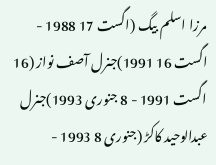مرزا اسلم بیگ (اگست 17 1988 - اگست 16 1991)جنرل آصف نواز (16 اگست 1991 - 8 جنوری 1993)جنرل عبدالوحید کاکڑ (جنوری 8 1993 -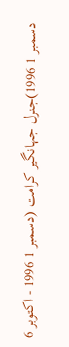دسمبر 1 1996)جنرل جہانگیر کرامت (دسمبر 1 1996 - اکتوبر 6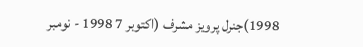1998)جنرل پرویز مشرف (اکتوبر 7 1998 - نومبر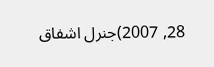28, 2007)جنرل اشفاق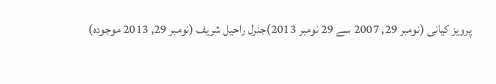پرویز کیانی (نومبر 29, 2007 سے 29 نومبر 2013)جنرل راحیل شریف (نومبر 29, 2013 موجودہ)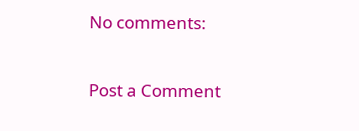No comments:

Post a Comment